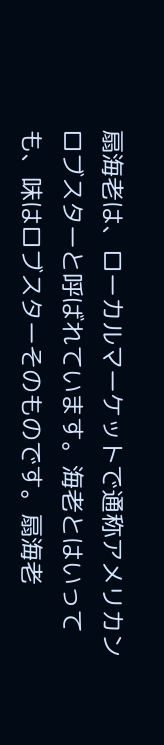扇海老は、ローカルマーケットで通称アメリカンロブスターと呼ばれています。海老とはいっても、味はロブスターそのものです。扇海老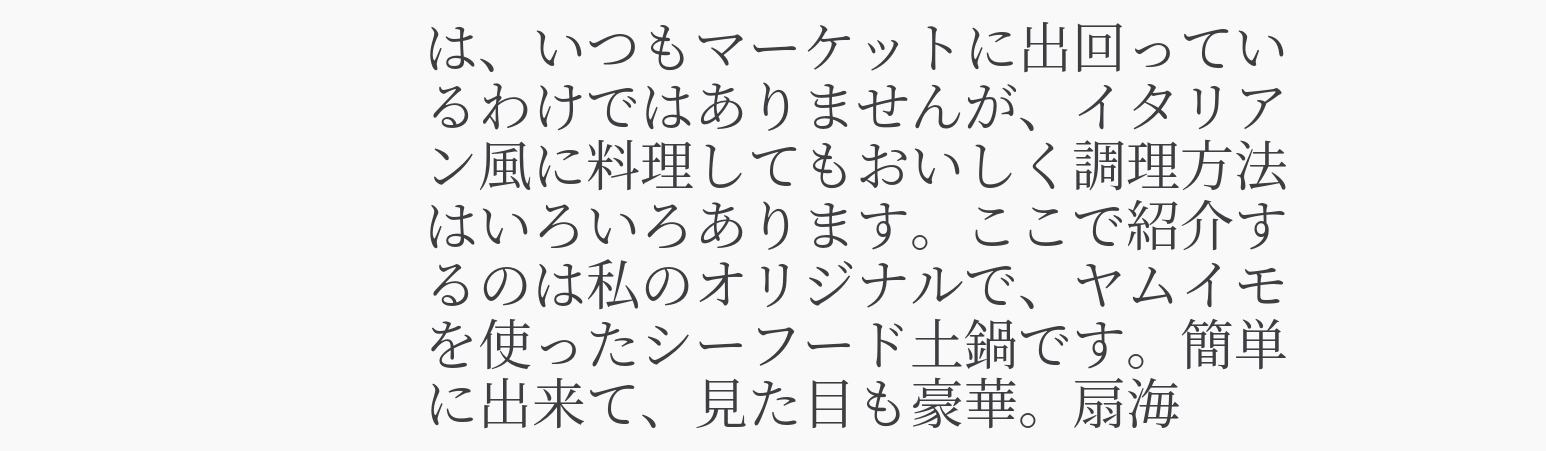は、いつもマーケットに出回っているわけではありませんが、イタリアン風に料理してもおいしく調理方法はいろいろあります。ここで紹介するのは私のオリジナルで、ヤムイモを使ったシーフード土鍋です。簡単に出来て、見た目も豪華。扇海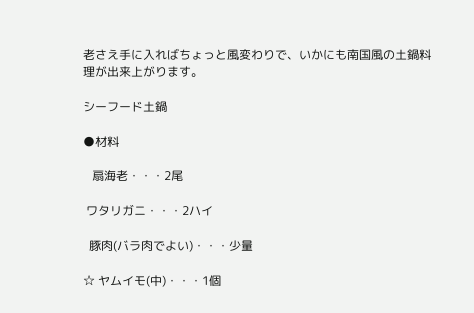老さえ手に入ればちょっと風変わりで、いかにも南国風の土鍋料理が出来上がります。

シーフード土鍋

●材料

   扇海老・・・2尾

 ワタリガニ・・・2ハイ

  豚肉(バラ肉でよい)・・・少量

☆ ヤムイモ(中)・・・1個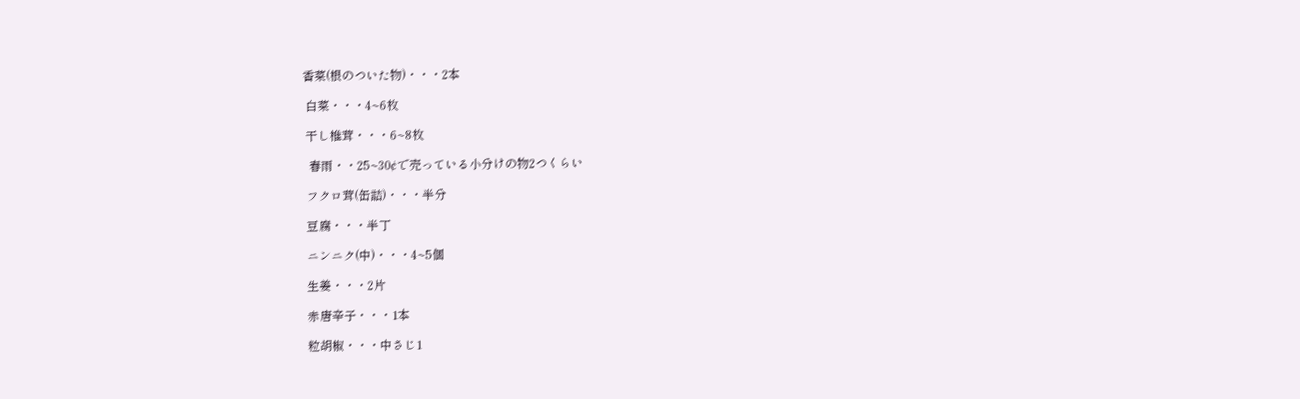香菜(根のついた物)・・・2本

 白菜・・・4~6枚

 干し椎茸・・・6~8枚

  春雨・・25~30¢で売っている小分けの物2つくらい

 フクロ茸(缶詰)・・・半分

 豆腐・・・半丁

 ニンニク(中)・・・4~5個

 生姜・・・2片

 赤唐辛子・・・1本

 粒胡椒・・・中さじ1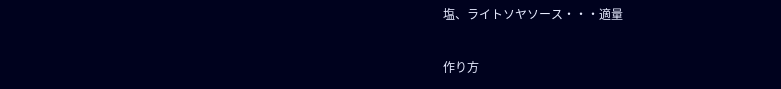塩、ライトソヤソース・・・適量

作り方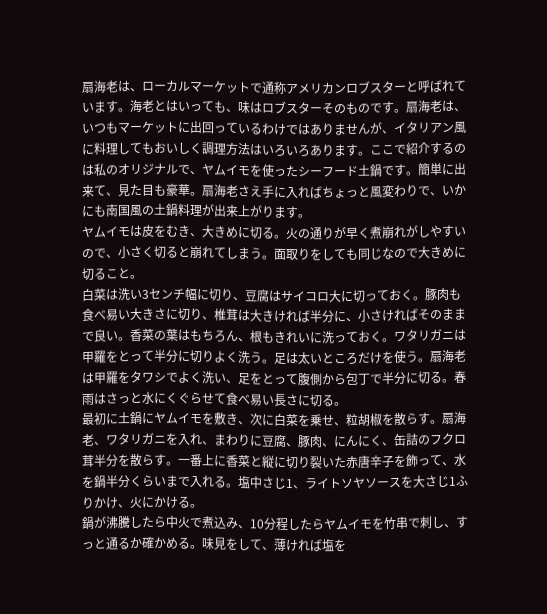扇海老は、ローカルマーケットで通称アメリカンロブスターと呼ばれています。海老とはいっても、味はロブスターそのものです。扇海老は、いつもマーケットに出回っているわけではありませんが、イタリアン風に料理してもおいしく調理方法はいろいろあります。ここで紹介するのは私のオリジナルで、ヤムイモを使ったシーフード土鍋です。簡単に出来て、見た目も豪華。扇海老さえ手に入ればちょっと風変わりで、いかにも南国風の土鍋料理が出来上がります。
ヤムイモは皮をむき、大きめに切る。火の通りが早く煮崩れがしやすいので、小さく切ると崩れてしまう。面取りをしても同じなので大きめに切ること。
白菜は洗い3センチ幅に切り、豆腐はサイコロ大に切っておく。豚肉も食べ易い大きさに切り、椎茸は大きければ半分に、小さければそのままで良い。香菜の葉はもちろん、根もきれいに洗っておく。ワタリガニは甲羅をとって半分に切りよく洗う。足は太いところだけを使う。扇海老は甲羅をタワシでよく洗い、足をとって腹側から包丁で半分に切る。春雨はさっと水にくぐらせて食べ易い長さに切る。
最初に土鍋にヤムイモを敷き、次に白菜を乗せ、粒胡椒を散らす。扇海老、ワタリガニを入れ、まわりに豆腐、豚肉、にんにく、缶詰のフクロ茸半分を散らす。一番上に香菜と縦に切り裂いた赤唐辛子を飾って、水を鍋半分くらいまで入れる。塩中さじ1、ライトソヤソースを大さじ1ふりかけ、火にかける。
鍋が沸騰したら中火で煮込み、10分程したらヤムイモを竹串で刺し、すっと通るか確かめる。味見をして、薄ければ塩を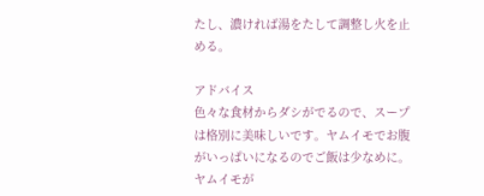たし、濃ければ湯をたして調整し火を止める。

アドバイス
色々な食材からダシがでるので、スープは格別に美味しいです。ヤムイモでお腹がいっぱいになるのでご飯は少なめに。ヤムイモが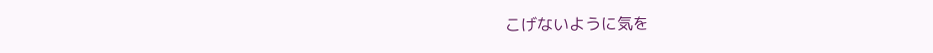こげないように気を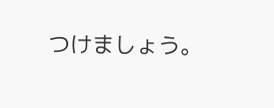つけましょう。